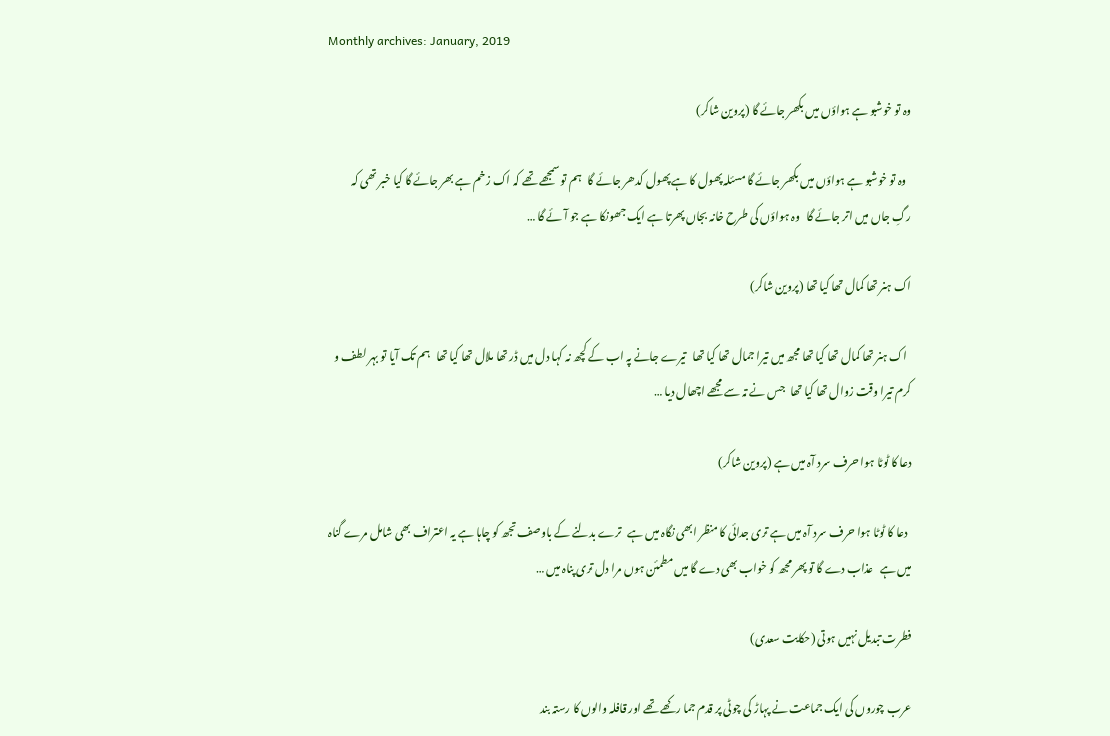Monthly archives: January, 2019

وہ تو خوشبو ہے ہواؤں میں بکھر جائے گا (پروین شاکر)

  وہ تو خوشبو ہے ہواؤں میں بکھر جائے گا مسئلہ پھول کا ہے پھول کدھر جائے گا   ہم تو سمجھے تھے کہ اک زخم ہے بھر جائے گا کیا خبر تھی کہ رگِ جاں میں اتر جائے گا   وہ ہواؤں کی طرح خانہ بجاں پھرتا ہے ایک جھونکا ہے جو آئے گا …

اک ہنر تھا کمال تھا کیا تھا (پروین شاکر)

  اک ہنر تھا کمال تھا کیا تھا مجھ میں تیرا جمال تھا کیا تھا   تیرے جانے پہ اب کے کچھ نہ کہا دل میں ڈر تھا ملال تھا کیا تھا   ہم تک آیا تو بہر لطف و کرم تیرا وقت زوال تھا کیا تھا   جس نے تہ سے مجھے اچھال دیا …

دعا کا ٹوٹا ہوا حرف سرد آہ میں ہے (پروین شاکر)

  دعا کا ٹوٹا ہوا حرف سرد آہ میں ہے تری جدائی کا منظر ابھی نگاہ میں ہے   ترے بدلنے کے باوصف تجھ کو چاہا ہے یہ اعتراف بھی شامل مرے گناہ میں ہے   عذاب دے گا تو پھر مجھ کو خواب بھی دے گا میں مطمئن ہوں مرا دل تری پناہ میں …

فطرت تبدیل نہیں ہوتی (حکایت سعدی)

عرب چوروں کی ایک جماعت نے پہاڑ کی چوٹی پر قدم جما رکھے تھے اور قافلہ والوں کا رستہ بند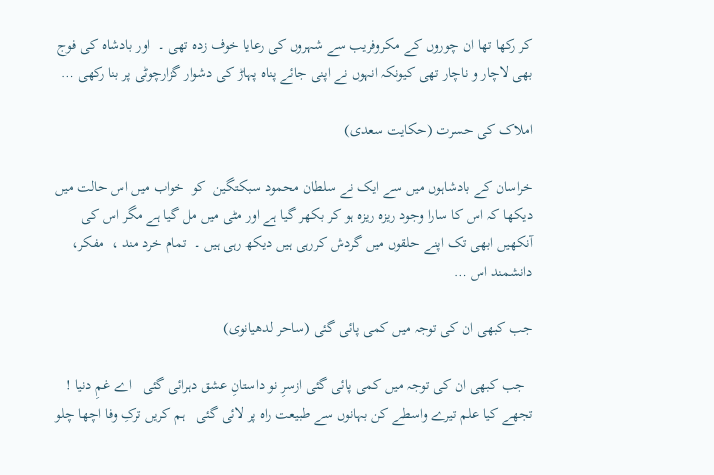کر رکھا تھا ان چوروں کے مکروفریب سے شہروں کی رعایا خوف زدہ تھی ۔  اور بادشاہ کی فوج بھی لاچار و ناچار تھی کیونکہ انہوں نے اپنی جائے پناہ پہاڑ کی دشوار گزارچوٹی پر بنا رکھی …

املاک کی حسرت (حکایت سعدی)

خراسان کے بادشاہوں میں سے ایک نے سلطان محمود سبکتگین  کو  خواب میں اس حالت میں دیکھا کہ اس کا سارا وجود ریزہ ریزہ ہو کر بکھر گیا ہے اور مٹی میں مل گیا ہے مگر اس کی آنکھیں ابھی تک اپنے حلقوں میں گردش کررہی ہیں دیکھ رہی ہیں ۔  تمام خرد مند ،  مفکر، دانشمند اس …

جب کبھی ان کی توجہ میں کمی پائی گئی (ساحر لدھیانوی)

  جب کبھی ان کی توجہ میں کمی پائی گئی ازسرِ نو داستانِ عشق دہرائی گئی   اے غمِ دنیا ! تجھے کیا علم تیرے واسطے کن بہانوں سے طبیعت راہ پر لائی گئی   ہم کریں ترکِ وفا اچھا چلو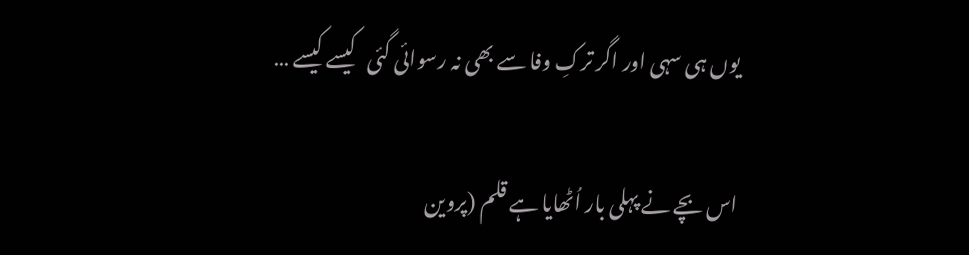یوں ہی سہی اور اگر ترکِ وفا سے بھی نہ رسوائی گئی   کیسے کیسے …

اس بچے نے پہلی بار اُٹھایا ہے قلم (پروین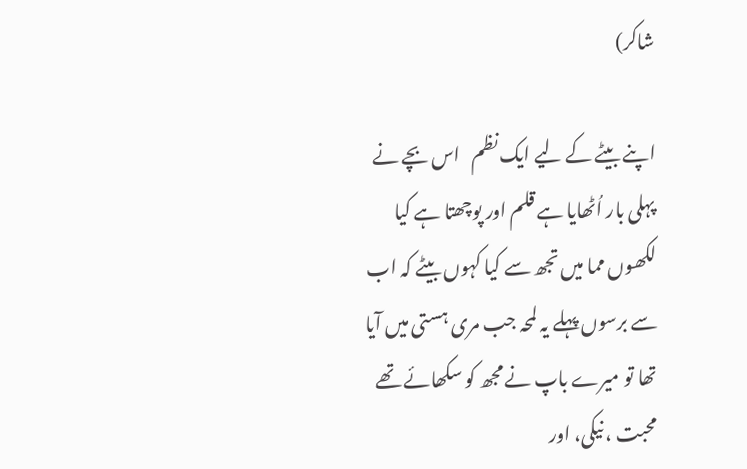شاکر)

اپنے بیٹے کے لیے ایک نظم   اس بچے نے پہلی بار اُٹھایا ہے قلم اور پوچھتا ہے کیا لکھوں مما میں تجھ سے کیا کہوں بیٹے کہ اب سے برسوں پہلے یہ لمحہ جب مری ہستی میں آیا تھا تو میرے باپ نے مجھ کو سکھائے تھے محبت ، نیکی، اور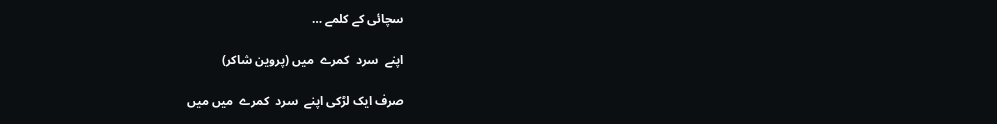سچائی کے کلمے …

اپنے  سرد  کمرے  میں (پروین شاکر)

صرف ایک لڑکی اپنے  سرد  کمرے  میں میں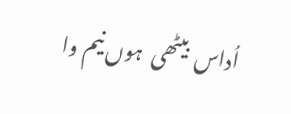اُداس  بیٹھی  ہوں نیم وا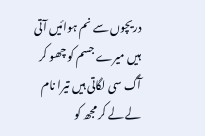دریچوں سے نم ہوائیں آتی ہیں میرے جسم کو چھو کر آگ سی لگاتی ہیں تیرا نام لے لے کر مجھ کو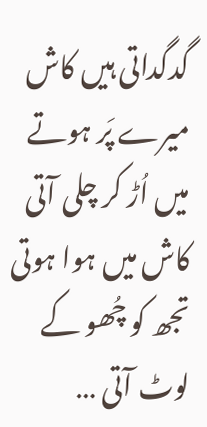گدگداتی ہیں کاش میرے پَر ہوتے میں اُڑ کر چلی آتی کاش میں ہوا ہوتی تجھ کو چُھو کے لوٹ آتی …